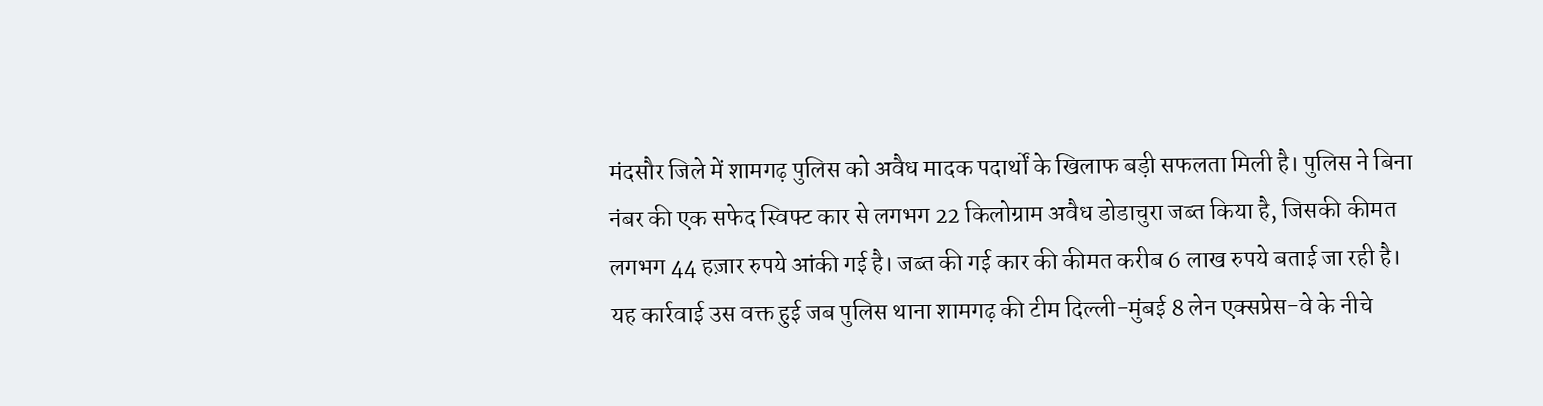मंदसौर जिले में शामगढ़ पुलिस को अवैध मादक पदार्थों के खिलाफ बड़ी सफलता मिली है। पुलिस ने बिना नंबर की एक सफेद स्विफ्ट कार से लगभग 22 किलोग्राम अवैध डोडाचुरा जब्त किया है, जिसकी कीमत लगभग 44 हज़ार रुपये आंकी गई है। जब्त की गई कार की कीमत करीब 6 लाख रुपये बताई जा रही है। यह कार्रवाई उस वक्त हुई जब पुलिस थाना शामगढ़ की टीम दिल्ली-मुंबई 8 लेन एक्सप्रेस-वे के नीचे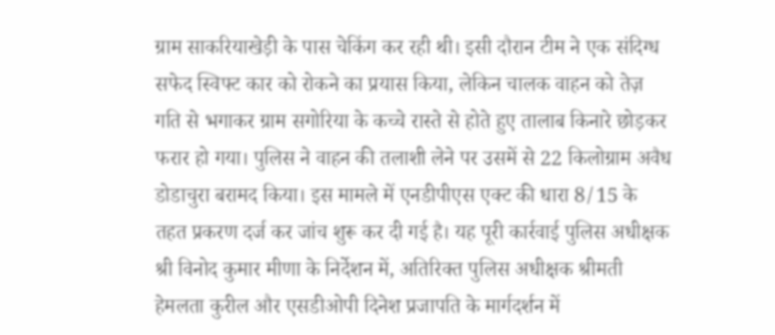ग्राम साकरियाखेड़ी के पास चेकिंग कर रही थी। इसी दौरान टीम ने एक संदिग्ध सफेद स्विफ्ट कार को रोकने का प्रयास किया, लेकिन चालक वाहन को तेज़ गति से भगाकर ग्राम सगोरिया के कच्चे रास्ते से होते हुए तालाब किनारे छोड़कर फरार हो गया। पुलिस ने वाहन की तलाशी लेने पर उसमें से 22 किलोग्राम अवैध डोडाचुरा बरामद किया। इस मामले में एनडीपीएस एक्ट की धारा 8/15 के तहत प्रकरण दर्ज कर जांच शुरू कर दी गई है। यह पूरी कार्रवाई पुलिस अधीक्षक श्री विनोद कुमार मीणा के निर्देशन में, अतिरिक्त पुलिस अधीक्षक श्रीमती हेमलता कुरील और एसडीओपी दिनेश प्रजापति के मार्गदर्शन में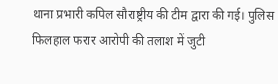थाना प्रभारी कपिल सौराष्ट्रीय की टीम द्वारा की गई। पुलिस फिलहाल फरार आरोपी की तलाश में जुटी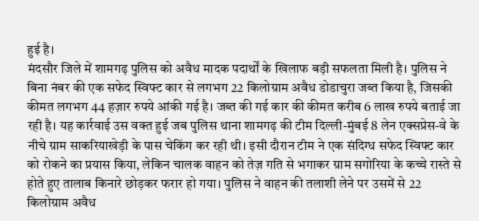हुई है।
मंदसौर जिले में शामगढ़ पुलिस को अवैध मादक पदार्थों के खिलाफ बड़ी सफलता मिली है। पुलिस ने बिना नंबर की एक सफेद स्विफ्ट कार से लगभग 22 किलोग्राम अवैध डोडाचुरा जब्त किया है, जिसकी कीमत लगभग 44 हज़ार रुपये आंकी गई है। जब्त की गई कार की कीमत करीब 6 लाख रुपये बताई जा रही है। यह कार्रवाई उस वक्त हुई जब पुलिस थाना शामगढ़ की टीम दिल्ली-मुंबई 8 लेन एक्सप्रेस-वे के नीचे ग्राम साकरियाखेड़ी के पास चेकिंग कर रही थी। इसी दौरान टीम ने एक संदिग्ध सफेद स्विफ्ट कार को रोकने का प्रयास किया, लेकिन चालक वाहन को तेज़ गति से भगाकर ग्राम सगोरिया के कच्चे रास्ते से होते हुए तालाब किनारे छोड़कर फरार हो गया। पुलिस ने वाहन की तलाशी लेने पर उसमें से 22 किलोग्राम अवैध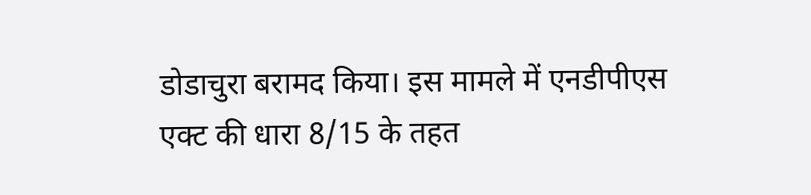डोडाचुरा बरामद किया। इस मामले में एनडीपीएस एक्ट की धारा 8/15 के तहत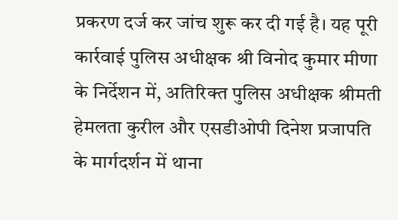प्रकरण दर्ज कर जांच शुरू कर दी गई है। यह पूरी कार्रवाई पुलिस अधीक्षक श्री विनोद कुमार मीणा के निर्देशन में, अतिरिक्त पुलिस अधीक्षक श्रीमती हेमलता कुरील और एसडीओपी दिनेश प्रजापति के मार्गदर्शन में थाना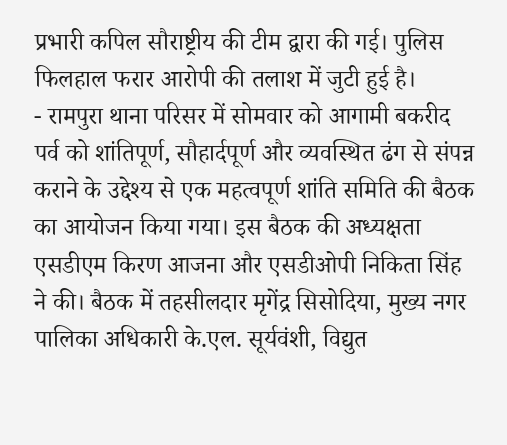प्रभारी कपिल सौराष्ट्रीय की टीम द्वारा की गई। पुलिस फिलहाल फरार आरोपी की तलाश में जुटी हुई है।
- रामपुरा थाना परिसर में सोमवार को आगामी बकरीद पर्व को शांतिपूर्ण, सौहार्दपूर्ण और व्यवस्थित ढंग से संपन्न कराने के उद्देश्य से एक महत्वपूर्ण शांति समिति की बैठक का आयोजन किया गया। इस बैठक की अध्यक्षता एसडीएम किरण आजना और एसडीओपी निकिता सिंह ने की। बैठक में तहसीलदार मृगेंद्र सिसोदिया, मुख्य नगर पालिका अधिकारी के.एल. सूर्यवंशी, विद्युत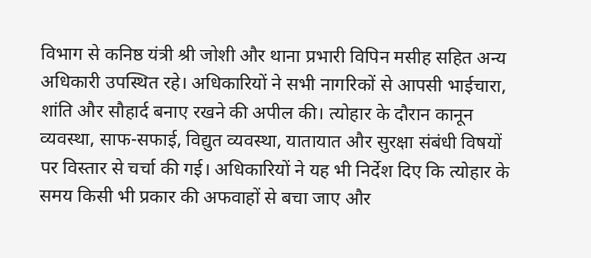विभाग से कनिष्ठ यंत्री श्री जोशी और थाना प्रभारी विपिन मसीह सहित अन्य अधिकारी उपस्थित रहे। अधिकारियों ने सभी नागरिकों से आपसी भाईचारा, शांति और सौहार्द बनाए रखने की अपील की। त्योहार के दौरान कानून व्यवस्था, साफ-सफाई, विद्युत व्यवस्था, यातायात और सुरक्षा संबंधी विषयों पर विस्तार से चर्चा की गई। अधिकारियों ने यह भी निर्देश दिए कि त्योहार के समय किसी भी प्रकार की अफवाहों से बचा जाए और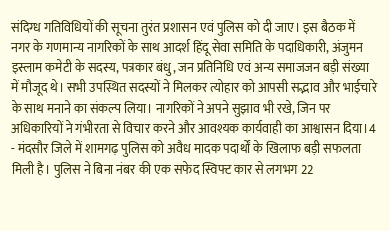संदिग्ध गतिविधियों की सूचना तुरंत प्रशासन एवं पुलिस को दी जाए। इस बैठक में नगर के गणमान्य नागरिकों के साथ आदर्श हिंदू सेवा समिति के पदाधिकारी, अंजुमन इस्लाम कमेटी के सदस्य, पत्रकार बंधु, जन प्रतिनिधि एवं अन्य समाजजन बड़ी संख्या में मौजूद थे। सभी उपस्थित सदस्यों ने मिलकर त्योहार को आपसी सद्भाव और भाईचारे के साथ मनाने का संकल्प लिया। नागरिकों ने अपने सुझाव भी रखे, जिन पर अधिकारियों ने गंभीरता से विचार करने और आवश्यक कार्यवाही का आश्वासन दिया।4
- मंदसौर जिले में शामगढ़ पुलिस को अवैध मादक पदार्थों के खिलाफ बड़ी सफलता मिली है। पुलिस ने बिना नंबर की एक सफेद स्विफ्ट कार से लगभग 22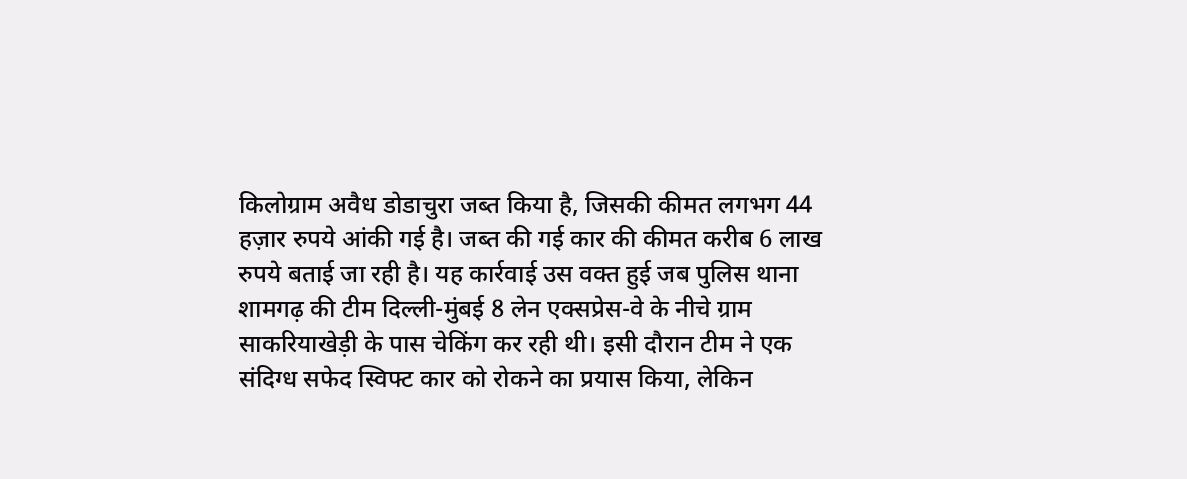किलोग्राम अवैध डोडाचुरा जब्त किया है, जिसकी कीमत लगभग 44 हज़ार रुपये आंकी गई है। जब्त की गई कार की कीमत करीब 6 लाख रुपये बताई जा रही है। यह कार्रवाई उस वक्त हुई जब पुलिस थाना शामगढ़ की टीम दिल्ली-मुंबई 8 लेन एक्सप्रेस-वे के नीचे ग्राम साकरियाखेड़ी के पास चेकिंग कर रही थी। इसी दौरान टीम ने एक संदिग्ध सफेद स्विफ्ट कार को रोकने का प्रयास किया, लेकिन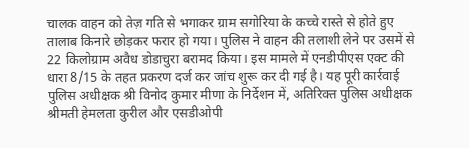चालक वाहन को तेज़ गति से भगाकर ग्राम सगोरिया के कच्चे रास्ते से होते हुए तालाब किनारे छोड़कर फरार हो गया। पुलिस ने वाहन की तलाशी लेने पर उसमें से 22 किलोग्राम अवैध डोडाचुरा बरामद किया। इस मामले में एनडीपीएस एक्ट की धारा 8/15 के तहत प्रकरण दर्ज कर जांच शुरू कर दी गई है। यह पूरी कार्रवाई पुलिस अधीक्षक श्री विनोद कुमार मीणा के निर्देशन में, अतिरिक्त पुलिस अधीक्षक श्रीमती हेमलता कुरील और एसडीओपी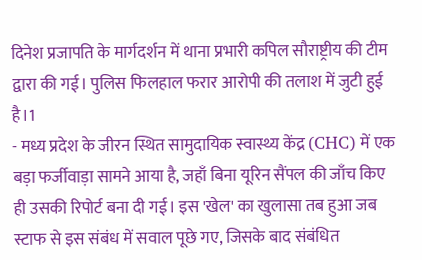दिनेश प्रजापति के मार्गदर्शन में थाना प्रभारी कपिल सौराष्ट्रीय की टीम द्वारा की गई। पुलिस फिलहाल फरार आरोपी की तलाश में जुटी हुई है।1
- मध्य प्रदेश के जीरन स्थित सामुदायिक स्वास्थ्य केंद्र (CHC) में एक बड़ा फर्जीवाड़ा सामने आया है, जहाँ बिना यूरिन सैंपल की जाँच किए ही उसकी रिपोर्ट बना दी गई। इस 'खेल' का खुलासा तब हुआ जब स्टाफ से इस संबंध में सवाल पूछे गए, जिसके बाद संबंधित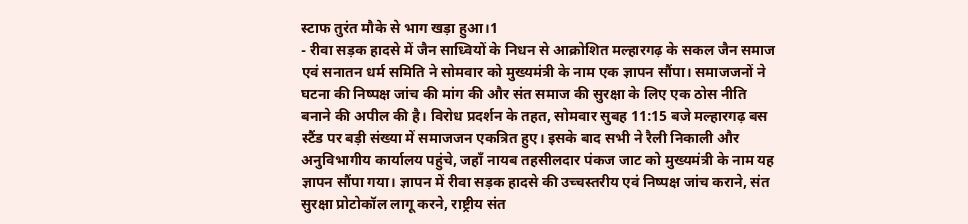स्टाफ तुरंत मौके से भाग खड़ा हुआ।1
- रीवा सड़क हादसे में जैन साध्वियों के निधन से आक्रोशित मल्हारगढ़ के सकल जैन समाज एवं सनातन धर्म समिति ने सोमवार को मुख्यमंत्री के नाम एक ज्ञापन सौंपा। समाजजनों ने घटना की निष्पक्ष जांच की मांग की और संत समाज की सुरक्षा के लिए एक ठोस नीति बनाने की अपील की है। विरोध प्रदर्शन के तहत, सोमवार सुबह 11:15 बजे मल्हारगढ़ बस स्टैंड पर बड़ी संख्या में समाजजन एकत्रित हुए। इसके बाद सभी ने रैली निकाली और अनुविभागीय कार्यालय पहुंचे, जहाँ नायब तहसीलदार पंकज जाट को मुख्यमंत्री के नाम यह ज्ञापन सौंपा गया। ज्ञापन में रीवा सड़क हादसे की उच्चस्तरीय एवं निष्पक्ष जांच कराने, संत सुरक्षा प्रोटोकॉल लागू करने, राष्ट्रीय संत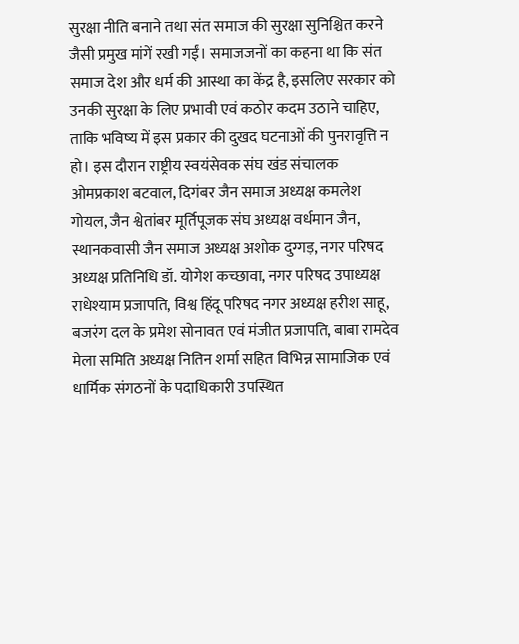सुरक्षा नीति बनाने तथा संत समाज की सुरक्षा सुनिश्चित करने जैसी प्रमुख मांगें रखी गईं। समाजजनों का कहना था कि संत समाज देश और धर्म की आस्था का केंद्र है, इसलिए सरकार को उनकी सुरक्षा के लिए प्रभावी एवं कठोर कदम उठाने चाहिए, ताकि भविष्य में इस प्रकार की दुखद घटनाओं की पुनरावृत्ति न हो। इस दौरान राष्ट्रीय स्वयंसेवक संघ खंड संचालक ओमप्रकाश बटवाल, दिगंबर जैन समाज अध्यक्ष कमलेश गोयल, जैन श्वेतांबर मूर्तिपूजक संघ अध्यक्ष वर्धमान जैन, स्थानकवासी जैन समाज अध्यक्ष अशोक दुग्गड़, नगर परिषद अध्यक्ष प्रतिनिधि डॉ. योगेश कच्छावा, नगर परिषद उपाध्यक्ष राधेश्याम प्रजापति, विश्व हिंदू परिषद नगर अध्यक्ष हरीश साहू, बजरंग दल के प्रमेश सोनावत एवं मंजीत प्रजापति, बाबा रामदेव मेला समिति अध्यक्ष नितिन शर्मा सहित विभिन्न सामाजिक एवं धार्मिक संगठनों के पदाधिकारी उपस्थित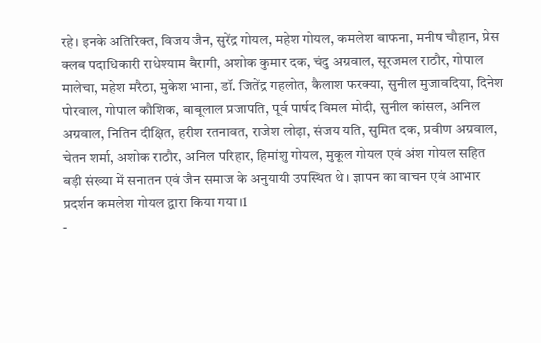रहे। इनके अतिरिक्त, विजय जैन, सुरेंद्र गोयल, महेश गोयल, कमलेश बाफना, मनीष चौहान, प्रेस क्लब पदाधिकारी राधेश्याम बैरागी, अशोक कुमार दक, चंदु अग्रवाल, सूरजमल राठौर, गोपाल मालेचा, महेश मरैठा, मुकेश भाना, डॉ. जितेंद्र गहलोत, कैलाश फरक्या, सुनील मुजावदिया, दिनेश पोरवाल, गोपाल कौशिक, बाबूलाल प्रजापति, पूर्व पार्षद विमल मोदी, सुनील कांसल, अनिल अग्रवाल, नितिन दीक्षित, हरीश रतनावत, राजेश लोढ़ा, संजय यति, सुमित दक, प्रवीण अग्रवाल, चेतन शर्मा, अशोक राठौर, अनिल परिहार, हिमांशु गोयल, मुकूल गोयल एवं अंश गोयल सहित बड़ी संख्या में सनातन एवं जैन समाज के अनुयायी उपस्थित थे। ज्ञापन का वाचन एवं आभार प्रदर्शन कमलेश गोयल द्वारा किया गया।1
-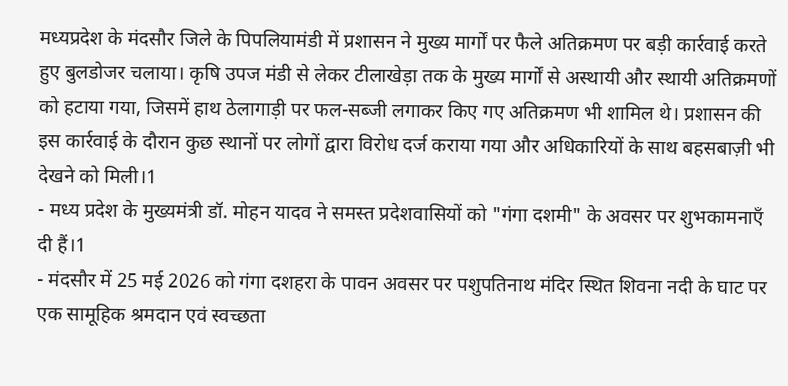मध्यप्रदेश के मंदसौर जिले के पिपलियामंडी में प्रशासन ने मुख्य मार्गों पर फैले अतिक्रमण पर बड़ी कार्रवाई करते हुए बुलडोजर चलाया। कृषि उपज मंडी से लेकर टीलाखेड़ा तक के मुख्य मार्गों से अस्थायी और स्थायी अतिक्रमणों को हटाया गया, जिसमें हाथ ठेलागाड़ी पर फल-सब्जी लगाकर किए गए अतिक्रमण भी शामिल थे। प्रशासन की इस कार्रवाई के दौरान कुछ स्थानों पर लोगों द्वारा विरोध दर्ज कराया गया और अधिकारियों के साथ बहसबाज़ी भी देखने को मिली।1
- मध्य प्रदेश के मुख्यमंत्री डॉ. मोहन यादव ने समस्त प्रदेशवासियों को "गंगा दशमी" के अवसर पर शुभकामनाएँ दी हैं।1
- मंदसौर में 25 मई 2026 को गंगा दशहरा के पावन अवसर पर पशुपतिनाथ मंदिर स्थित शिवना नदी के घाट पर एक सामूहिक श्रमदान एवं स्वच्छता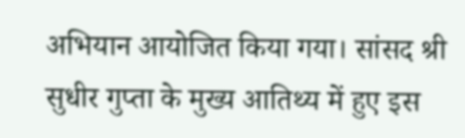अभियान आयोजित किया गया। सांसद श्री सुधीर गुप्ता के मुख्य आतिथ्य में हुए इस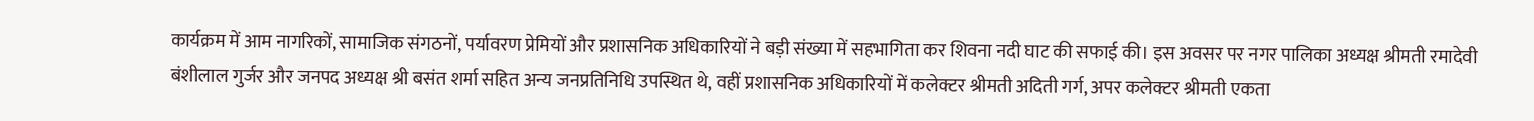कार्यक्रम में आम नागरिकों, सामाजिक संगठनों, पर्यावरण प्रेमियों और प्रशासनिक अधिकारियों ने बड़ी संख्या में सहभागिता कर शिवना नदी घाट की सफाई की। इस अवसर पर नगर पालिका अध्यक्ष श्रीमती रमादेवी बंशीलाल गुर्जर और जनपद अध्यक्ष श्री बसंत शर्मा सहित अन्य जनप्रतिनिधि उपस्थित थे, वहीं प्रशासनिक अधिकारियों में कलेक्टर श्रीमती अदिती गर्ग, अपर कलेक्टर श्रीमती एकता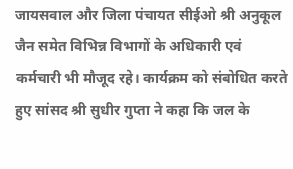जायसवाल और जिला पंचायत सीईओ श्री अनुकूल जैन समेत विभिन्न विभागों के अधिकारी एवं कर्मचारी भी मौजूद रहे। कार्यक्रम को संबोधित करते हुए सांसद श्री सुधीर गुप्ता ने कहा कि जल के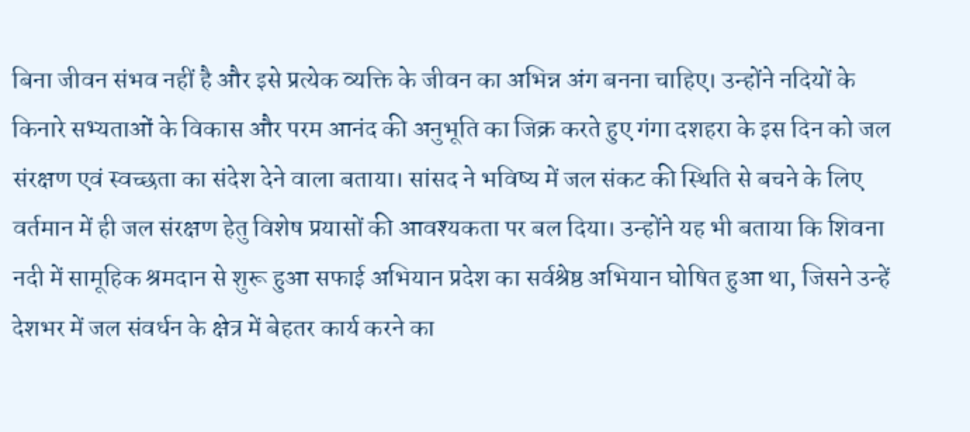बिना जीवन संभव नहीं है और इसे प्रत्येक व्यक्ति के जीवन का अभिन्न अंग बनना चाहिए। उन्होंने नदियों के किनारे सभ्यताओं के विकास और परम आनंद की अनुभूति का जिक्र करते हुए गंगा दशहरा के इस दिन को जल संरक्षण एवं स्वच्छता का संदेश देने वाला बताया। सांसद ने भविष्य में जल संकट की स्थिति से बचने के लिए वर्तमान में ही जल संरक्षण हेतु विशेष प्रयासों की आवश्यकता पर बल दिया। उन्होंने यह भी बताया कि शिवना नदी में सामूहिक श्रमदान से शुरू हुआ सफाई अभियान प्रदेश का सर्वश्रेष्ठ अभियान घोषित हुआ था, जिसने उन्हें देशभर में जल संवर्धन के क्षेत्र में बेहतर कार्य करने का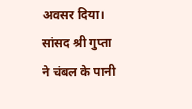अवसर दिया। सांसद श्री गुप्ता ने चंबल के पानी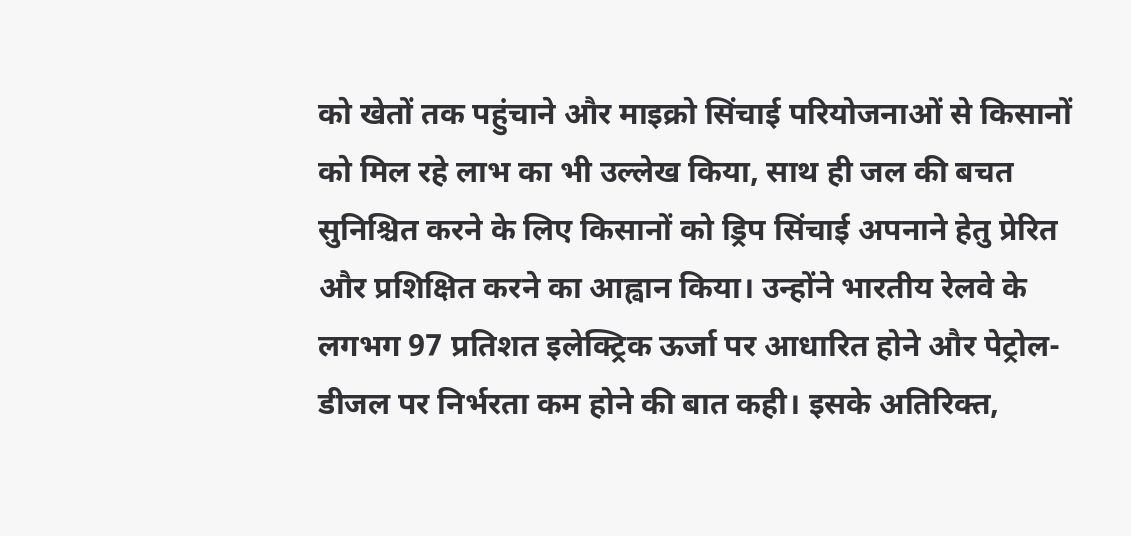को खेतों तक पहुंचाने और माइक्रो सिंचाई परियोजनाओं से किसानों को मिल रहे लाभ का भी उल्लेख किया, साथ ही जल की बचत सुनिश्चित करने के लिए किसानों को ड्रिप सिंचाई अपनाने हेतु प्रेरित और प्रशिक्षित करने का आह्वान किया। उन्होंने भारतीय रेलवे के लगभग 97 प्रतिशत इलेक्ट्रिक ऊर्जा पर आधारित होने और पेट्रोल-डीजल पर निर्भरता कम होने की बात कही। इसके अतिरिक्त,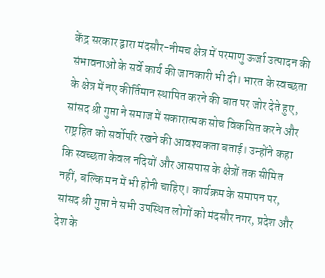केंद्र सरकार द्वारा मंदसौर-नीमच क्षेत्र में परमाणु ऊर्जा उत्पादन की संभावनाओं के सर्वे कार्य की जानकारी भी दी। भारत के स्वच्छता के क्षेत्र में नए कीर्तिमान स्थापित करने की बात पर जोर देते हुए, सांसद श्री गुप्ता ने समाज में सकारात्मक सोच विकसित करने और राष्ट्रहित को सर्वोपरि रखने की आवश्यकता बताई। उन्होंने कहा कि स्वच्छता केवल नदियों और आसपास के क्षेत्रों तक सीमित नहीं, बल्कि मन में भी होनी चाहिए। कार्यक्रम के समापन पर, सांसद श्री गुप्ता ने सभी उपस्थित लोगों को मंदसौर नगर, प्रदेश और देश के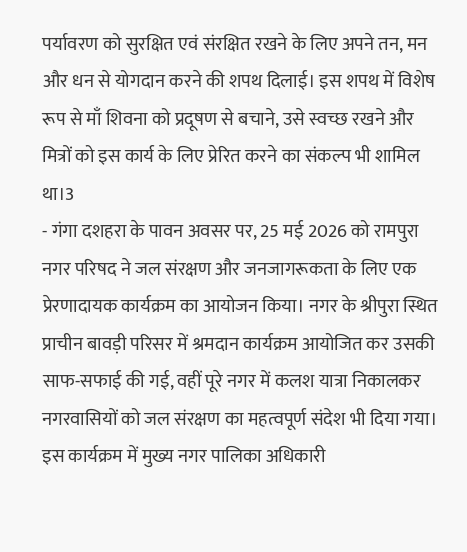पर्यावरण को सुरक्षित एवं संरक्षित रखने के लिए अपने तन, मन और धन से योगदान करने की शपथ दिलाई। इस शपथ में विशेष रूप से माँ शिवना को प्रदूषण से बचाने, उसे स्वच्छ रखने और मित्रों को इस कार्य के लिए प्रेरित करने का संकल्प भी शामिल था।3
- गंगा दशहरा के पावन अवसर पर, 25 मई 2026 को रामपुरा नगर परिषद ने जल संरक्षण और जनजागरूकता के लिए एक प्रेरणादायक कार्यक्रम का आयोजन किया। नगर के श्रीपुरा स्थित प्राचीन बावड़ी परिसर में श्रमदान कार्यक्रम आयोजित कर उसकी साफ-सफाई की गई, वहीं पूरे नगर में कलश यात्रा निकालकर नगरवासियों को जल संरक्षण का महत्वपूर्ण संदेश भी दिया गया। इस कार्यक्रम में मुख्य नगर पालिका अधिकारी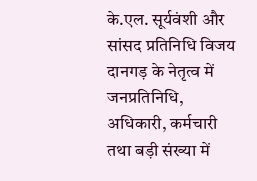के.एल. सूर्यवंशी और सांसद प्रतिनिधि विजय दानगड़ के नेतृत्व में जनप्रतिनिधि, अधिकारी, कर्मचारी तथा बड़ी संख्या में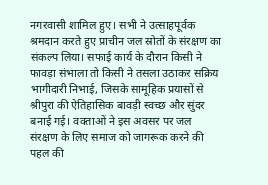नगरवासी शामिल हुए। सभी ने उत्साहपूर्वक श्रमदान करते हुए प्राचीन जल स्रोतों के संरक्षण का संकल्प लिया। सफाई कार्य के दौरान किसी ने फावड़ा संभाला तो किसी ने तसला उठाकर सक्रिय भागीदारी निभाई, जिसके सामूहिक प्रयासों से श्रीपुरा की ऐतिहासिक बावड़ी स्वच्छ और सुंदर बनाई गई। वक्ताओं ने इस अवसर पर जल संरक्षण के लिए समाज को जागरूक करने की पहल की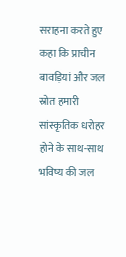सराहना करते हुए कहा कि प्राचीन बावड़ियां और जल स्रोत हमारी सांस्कृतिक धरोहर होने के साथ-साथ भविष्य की जल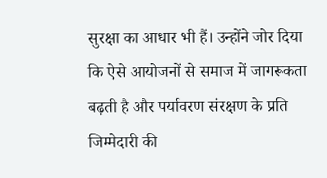सुरक्षा का आधार भी हैं। उन्होंने जोर दिया कि ऐसे आयोजनों से समाज में जागरूकता बढ़ती है और पर्यावरण संरक्षण के प्रति जिम्मेदारी की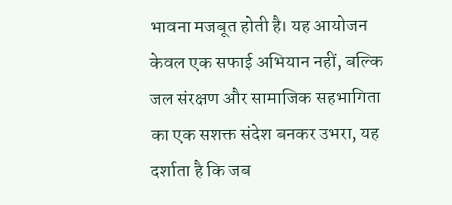भावना मजबूत होती है। यह आयोजन केवल एक सफाई अभियान नहीं, बल्कि जल संरक्षण और सामाजिक सहभागिता का एक सशक्त संदेश बनकर उभरा, यह दर्शाता है कि जब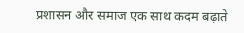प्रशासन और समाज एक साथ कदम बढ़ाते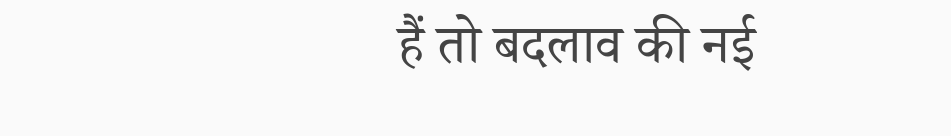हैं तो बदलाव की नई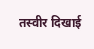तस्वीर दिखाई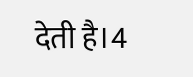देती है।4